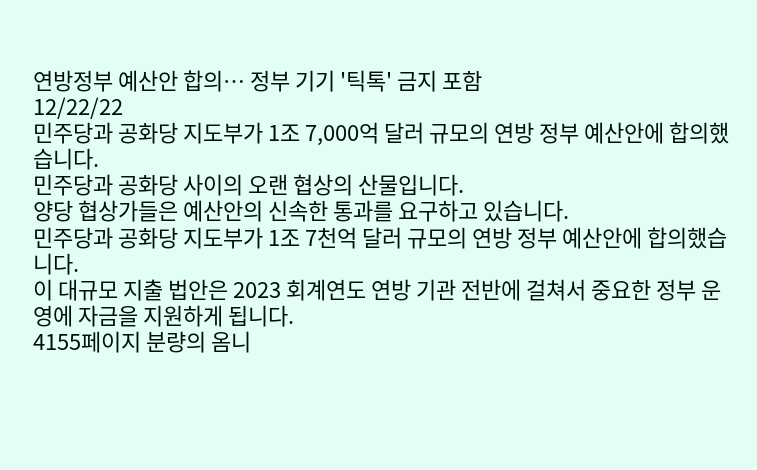연방정부 예산안 합의… 정부 기기 '틱톡' 금지 포함
12/22/22
민주당과 공화당 지도부가 1조 7,000억 달러 규모의 연방 정부 예산안에 합의했습니다.
민주당과 공화당 사이의 오랜 협상의 산물입니다.
양당 협상가들은 예산안의 신속한 통과를 요구하고 있습니다.
민주당과 공화당 지도부가 1조 7천억 달러 규모의 연방 정부 예산안에 합의했습니다.
이 대규모 지출 법안은 2023 회계연도 연방 기관 전반에 걸쳐서 중요한 정부 운영에 자금을 지원하게 됩니다.
4155페이지 분량의 옴니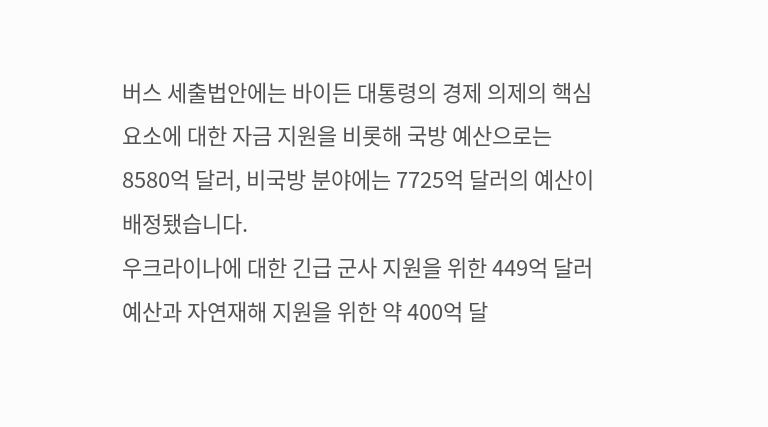버스 세출법안에는 바이든 대통령의 경제 의제의 핵심 요소에 대한 자금 지원을 비롯해 국방 예산으로는 8580억 달러, 비국방 분야에는 7725억 달러의 예산이 배정됐습니다.
우크라이나에 대한 긴급 군사 지원을 위한 449억 달러 예산과 자연재해 지원을 위한 약 400억 달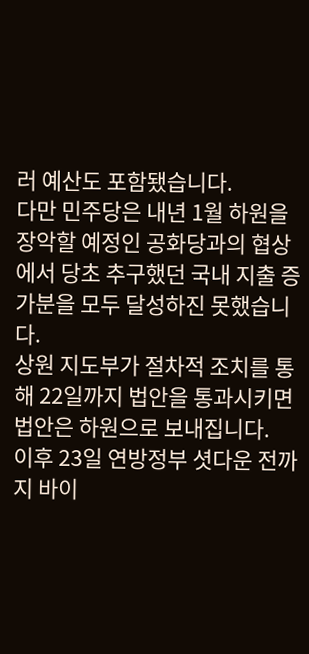러 예산도 포함됐습니다.
다만 민주당은 내년 1월 하원을 장악할 예정인 공화당과의 협상에서 당초 추구했던 국내 지출 증가분을 모두 달성하진 못했습니다.
상원 지도부가 절차적 조치를 통해 22일까지 법안을 통과시키면 법안은 하원으로 보내집니다.
이후 23일 연방정부 셧다운 전까지 바이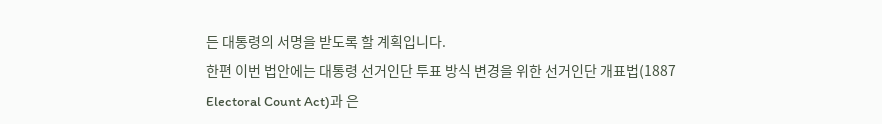든 대통령의 서명을 받도록 할 계획입니다.
한편 이번 법안에는 대통령 선거인단 투표 방식 변경을 위한 선거인단 개표법(1887 Electoral Count Act)과 은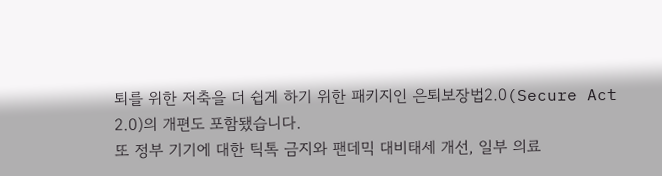퇴를 위한 저축을 더 쉽게 하기 위한 패키지인 은퇴보장법2.0(Secure Act 2.0)의 개편도 포함됐습니다.
또 정부 기기에 대한 틱톡 금지와 팬데믹 대비태세 개선, 일부 의료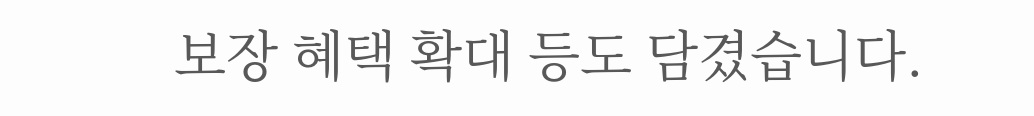보장 혜택 확대 등도 담겼습니다.